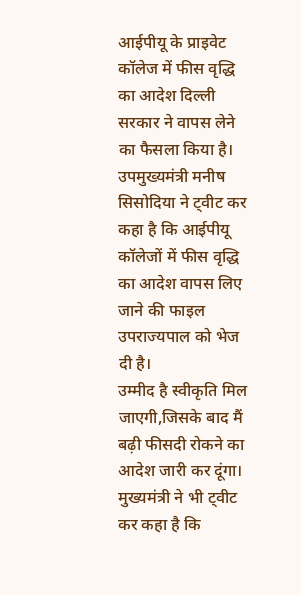आईपीयू के प्राइवेट कॉलेज में फीस वृद्धि का आदेश दिल्ली सरकार ने वापस लेने का फैसला किया है। उपमुख्यमंत्री मनीष सिसोदिया ने ट्वीट कर कहा है कि आईपीयू कॉलेजों में फीस वृद्धि का आदेश वापस लिए जाने की फाइल उपराज्यपाल को भेज दी है।
उम्मीद है स्वीकृति मिल जाएगी,जिसके बाद मैं बढ़ी फीसदी रोकने का आदेश जारी कर दूंगा। मुख्यमंत्री ने भी ट्वीट कर कहा है कि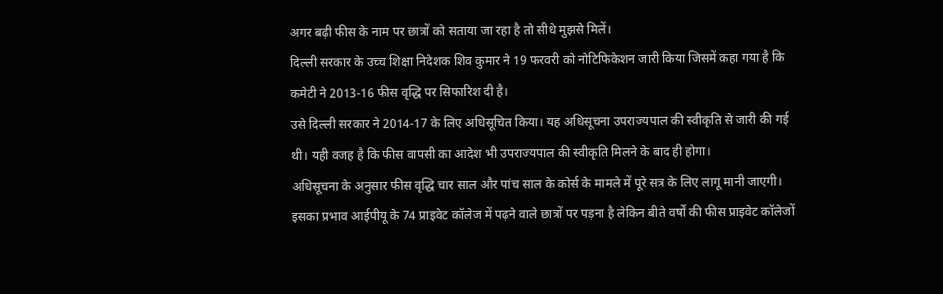अगर बढ़ी फीस के नाम पर छात्रों को सताया जा रहा है तो सीधे मुझसे मिलें।
दिल्ली सरकार के उच्च शिक्षा निदेशक शिव कुमार ने 19 फरवरी को नोटिफिकेशन जारी किया जिसमें कहा गया है कि कमेटी ने 2013-16 फीस वृद्धि पर सिफारिश दी है।
उसे दिल्ली सरकार ने 2014-17 के लिए अधिसूचित किया। यह अधिसूचना उपराज्यपाल की स्वीकृति से जारी की गई थी। यही वजह है कि फीस वापसी का आदेश भी उपराज्यपाल की स्वीकृति मिलने के बाद ही होगा।
अधिसूचना के अनुसार फीस वृद्धि चार साल और पांच साल के कोर्स के मामले में पूरे सत्र के लिए लागू मानी जाएगी। इसका प्रभाव आईपीयू के 74 प्राइवेट कॉलेज में पढ़ने वाले छात्रों पर पड़ना है लेकिन बीते वर्षों की फीस प्राइवेट कॉलेजों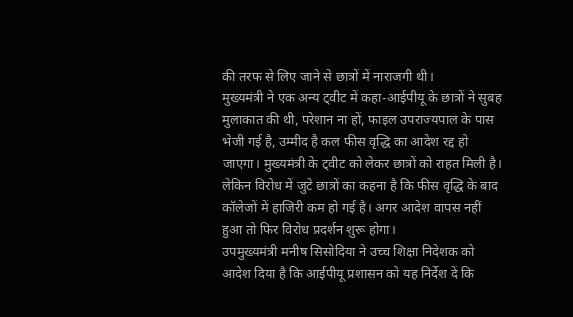की तरफ से लिए जाने से छात्रों में नाराजगी थी।
मुख्यमंत्री ने एक अन्य ट्वीट में कहा-आईपीयू के छात्रों ने सुबह मुलाकात की थी, परेशान ना हों, फाइल उपराज्यपाल के पास भेजी गई है, उम्मीद है कल फीस वृद्धि का आदेश रद्द हो जाएगा। मुख्यमंत्री के ट्वीट को लेकर छात्रों को राहत मिली है। लेकिन विरोध में जुटे छात्रों का कहना है कि फीस वृद्धि के बाद कॉलेजों में हाजिरी कम हो गई है। अगर आदेश वापस नहीं हुआ तो फिर विरोध प्रदर्शन शुरू होगा।
उपमुख्यमंत्री मनीष सिसोदिया ने उच्च शिक्षा निदेशक को आदेश दिया है कि आईपीयू प्रशासन को यह निर्देश दें कि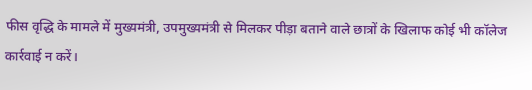फीस वृद्धि के मामले में मुख्यमंत्री, उपमुख्यमंत्री से मिलकर पीड़ा बताने वाले छात्रों के खिलाफ कोई भी कॉलेज कार्रवाई न करें।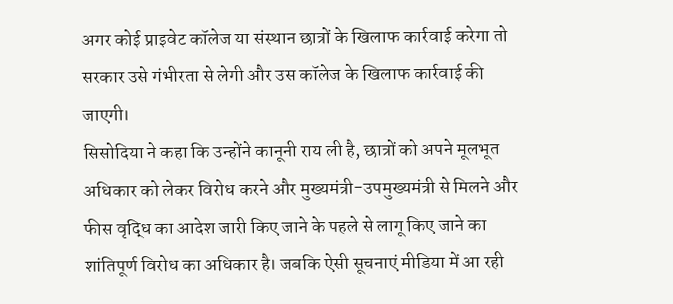अगर कोई प्राइवेट कॉलेज या संस्थान छात्रों के खिलाफ कार्रवाई करेगा तो सरकार उसे गंभीरता से लेगी और उस कॉलेज के खिलाफ कार्रवाई की जाएगी।
सिसोदिया ने कहा कि उन्होंने कानूनी राय ली है, छात्रों को अपने मूलभूत अधिकार को लेकर विरोध करने और मुख्यमंत्री-उपमुख्यमंत्री से मिलने और फीस वृद्धि का आदेश जारी किए जाने के पहले से लागू किए जाने का शांतिपूर्ण विरोध का अधिकार है। जबकि ऐसी सूचनाएं मीडिया में आ रही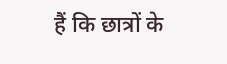हैं कि छात्रों के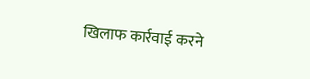खिलाफ कार्रवाई करने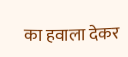का हवाला देकर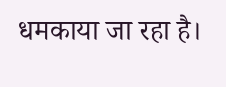धमकाया जा रहा है।